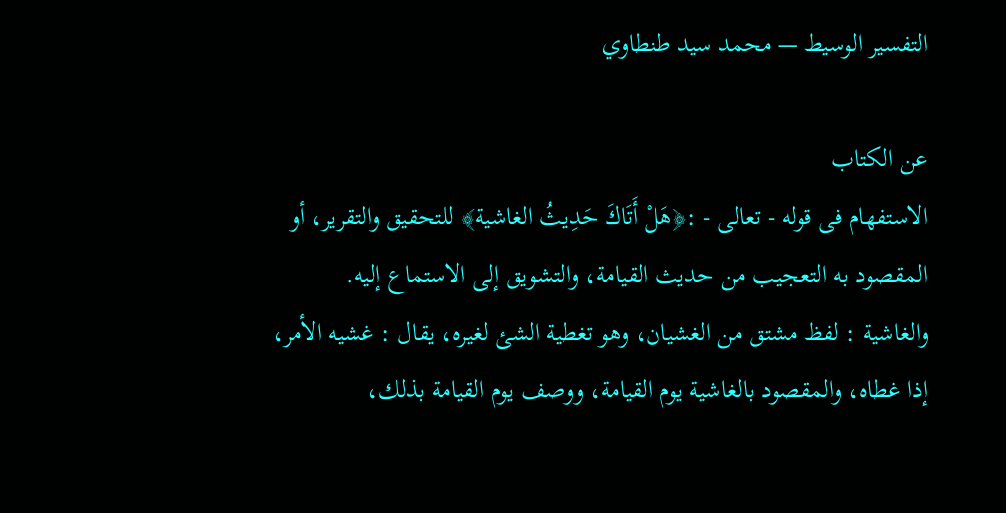التفسير الوسيط — محمد سيد طنطاوي

عن الكتاب
الاستفهام فى قوله - تعالى - :﴿هَلْ أَتَاكَ حَدِيثُ الغاشية﴾ للتحقيق والتقرير، أو المقصود به التعجيب من حديث القيامة، والتشويق إلى الاستماع إليه.
والغاشية : لفظ مشتق من الغشيان، وهو تغطية الشئ لغيره، يقال : غشيه الأمر، إذا غطاه، والمقصود بالغاشية يوم القيامة، ووصف يوم القيامة بذلك،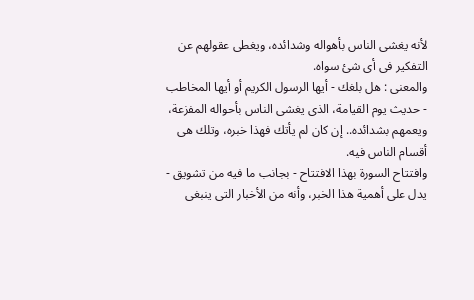لأنه يغشى الناس بأهواله وشدائده، ويغطى عقولهم عن التفكير فى أى شئ سواه.
والمعنى : هل بلغك - أيها الرسول الكريم أو أيها المخاطب - حديث يوم القيامة، الذى يغشى الناس بأحواله المفزعة، ويعمهم بشدائده.. إن كان لم يأتك فهذا خبره، وتلك هى أقسام الناس فيه.
وافتتاح السورة بهذا الافتتاح - بجانب ما فيه من تشويق - يدل على أهمية هذا الخبر، وأنه من الأخبار التى ينبغى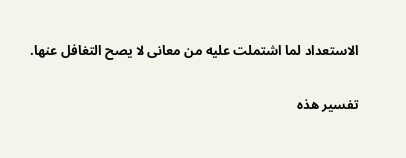الاستعداد لما اشتملت عليه من معانى لا يصح التغافل عنها.

تفسير هذه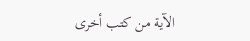الآية من كتب أخرى